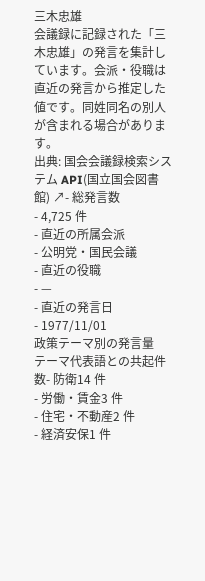三木忠雄
会議録に記録された「三木忠雄」の発言を集計しています。会派・役職は直近の発言から推定した値です。同姓同名の別人が含まれる場合があります。
出典: 国会会議録検索システム API(国立国会図書館) ↗- 総発言数
- 4,725 件
- 直近の所属会派
- 公明党・国民会議
- 直近の役職
- —
- 直近の発言日
- 1977/11/01
政策テーマ別の発言量
テーマ代表語との共起件数- 防衛14 件
- 労働・賃金3 件
- 住宅・不動産2 件
- 経済安保1 件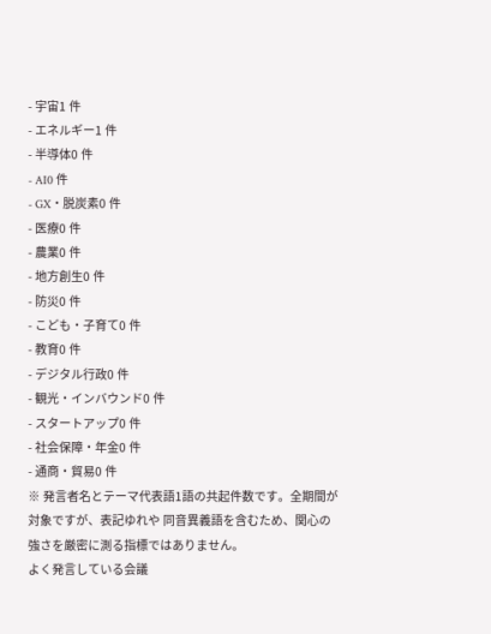- 宇宙1 件
- エネルギー1 件
- 半導体0 件
- AI0 件
- GX・脱炭素0 件
- 医療0 件
- 農業0 件
- 地方創生0 件
- 防災0 件
- こども・子育て0 件
- 教育0 件
- デジタル行政0 件
- 観光・インバウンド0 件
- スタートアップ0 件
- 社会保障・年金0 件
- 通商・貿易0 件
※ 発言者名とテーマ代表語1語の共起件数です。全期間が対象ですが、表記ゆれや 同音異義語を含むため、関心の強さを厳密に測る指標ではありません。
よく発言している会議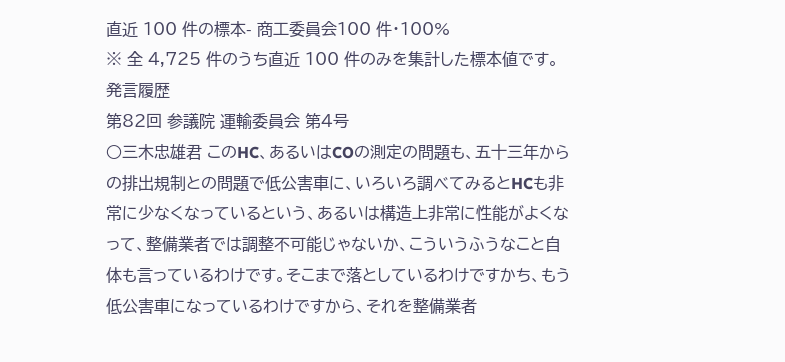直近 100 件の標本- 商工委員会100 件・100%
※ 全 4,725 件のうち直近 100 件のみを集計した標本値です。
発言履歴
第82回 参議院 運輸委員会 第4号
○三木忠雄君 このHC、あるいはCOの測定の問題も、五十三年からの排出規制との問題で低公害車に、いろいろ調べてみるとHCも非常に少なくなっているという、あるいは構造上非常に性能がよくなって、整備業者では調整不可能じゃないか、こういうふうなこと自体も言っているわけです。そこまで落としているわけですかち、もう低公害車になっているわけですから、それを整備業者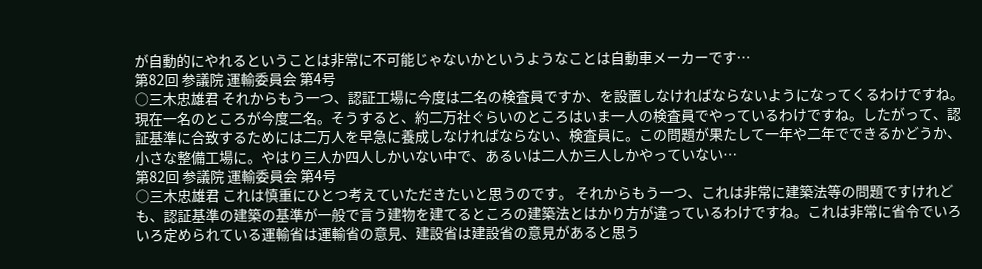が自動的にやれるということは非常に不可能じゃないかというようなことは自動車メーカーです…
第82回 参議院 運輸委員会 第4号
○三木忠雄君 それからもう一つ、認証工場に今度は二名の検査員ですか、を設置しなければならないようになってくるわけですね。現在一名のところが今度二名。そうすると、約二万社ぐらいのところはいま一人の検査員でやっているわけですね。したがって、認証基準に合致するためには二万人を早急に養成しなければならない、検査員に。この問題が果たして一年や二年でできるかどうか、小さな整備工場に。やはり三人か四人しかいない中で、あるいは二人か三人しかやっていない…
第82回 参議院 運輸委員会 第4号
○三木忠雄君 これは慎重にひとつ考えていただきたいと思うのです。 それからもう一つ、これは非常に建築法等の問題ですけれども、認証基準の建築の基準が一般で言う建物を建てるところの建築法とはかり方が違っているわけですね。これは非常に省令でいろいろ定められている運輸省は運輸省の意見、建設省は建設省の意見があると思う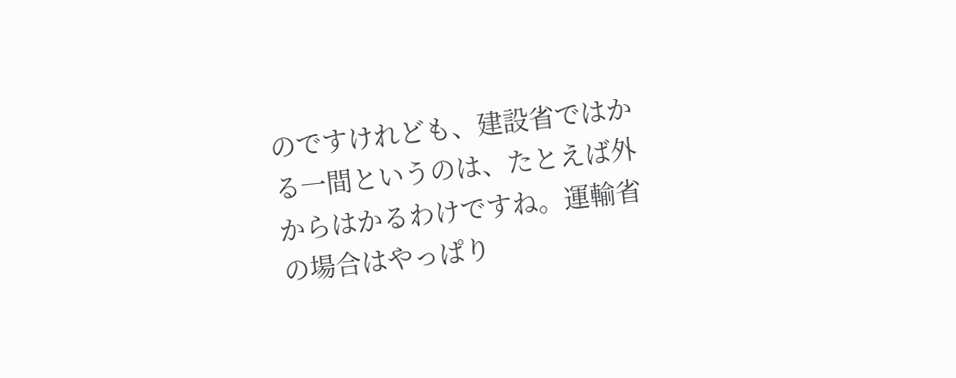のですけれども、建設省ではかる一間というのは、たとえば外からはかるわけですね。運輸省の場合はやっぱり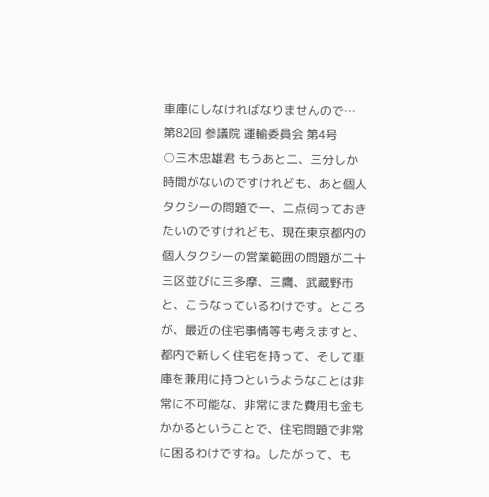車庫にしなければなりませんので…
第82回 参議院 運輸委員会 第4号
○三木忠雄君 もうあと二、三分しか時間がないのですけれども、あと個人タクシーの問題で一、二点伺っておきたいのですけれども、現在東京都内の個人タクシーの営業範囲の問題が二十三区並びに三多摩、三鷹、武蔵野市と、こうなっているわけです。ところが、最近の住宅事情等も考えますと、都内で新しく住宅を持って、そして車庫を兼用に持つというようなことは非常に不可能な、非常にまた費用も金もかかるということで、住宅問題で非常に困るわけですね。したがって、も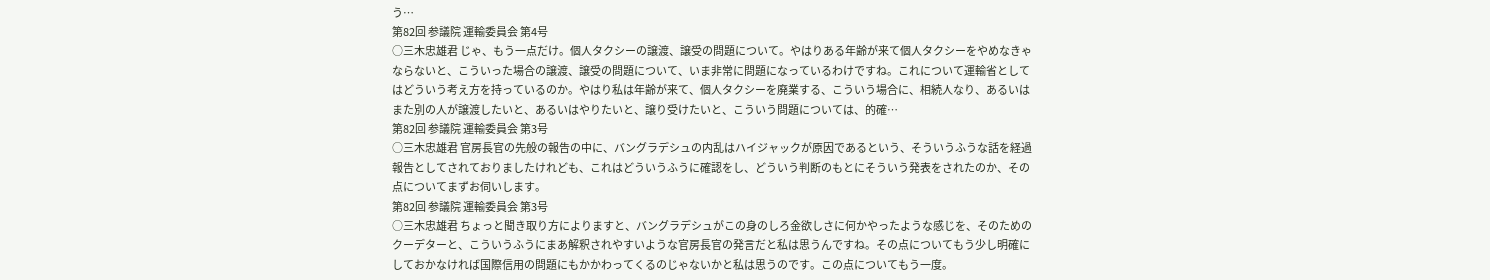う…
第82回 参議院 運輸委員会 第4号
○三木忠雄君 じゃ、もう一点だけ。個人タクシーの譲渡、譲受の問題について。やはりある年齢が来て個人タクシーをやめなきゃならないと、こういった場合の譲渡、譲受の問題について、いま非常に問題になっているわけですね。これについて運輸省としてはどういう考え方を持っているのか。やはり私は年齢が来て、個人タクシーを廃業する、こういう場合に、相続人なり、あるいはまた別の人が譲渡したいと、あるいはやりたいと、譲り受けたいと、こういう問題については、的確…
第82回 参議院 運輸委員会 第3号
○三木忠雄君 官房長官の先般の報告の中に、バングラデシュの内乱はハイジャックが原因であるという、そういうふうな話を経過報告としてされておりましたけれども、これはどういうふうに確認をし、どういう判断のもとにそういう発表をされたのか、その点についてまずお伺いします。
第82回 参議院 運輸委員会 第3号
○三木忠雄君 ちょっと聞き取り方によりますと、バングラデシュがこの身のしろ金欲しさに何かやったような感じを、そのためのクーデターと、こういうふうにまあ解釈されやすいような官房長官の発言だと私は思うんですね。その点についてもう少し明確にしておかなければ国際信用の問題にもかかわってくるのじゃないかと私は思うのです。この点についてもう一度。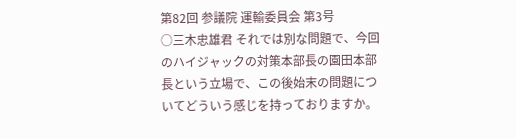第82回 参議院 運輸委員会 第3号
○三木忠雄君 それでは別な問題で、今回のハイジャックの対策本部長の園田本部長という立場で、この後始末の問題についてどういう感じを持っておりますか。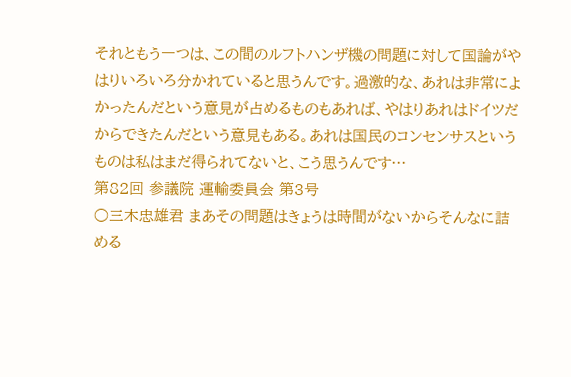それともう一つは、この間のルフトハンザ機の問題に対して国論がやはりいろいろ分かれていると思うんです。過激的な、あれは非常によかったんだという意見が占めるものもあれば、やはりあれはドイツだからできたんだという意見もある。あれは国民のコンセンサスというものは私はまだ得られてないと、こう思うんです…
第82回 参議院 運輸委員会 第3号
○三木忠雄君 まあその問題はきょうは時間がないからそんなに詰める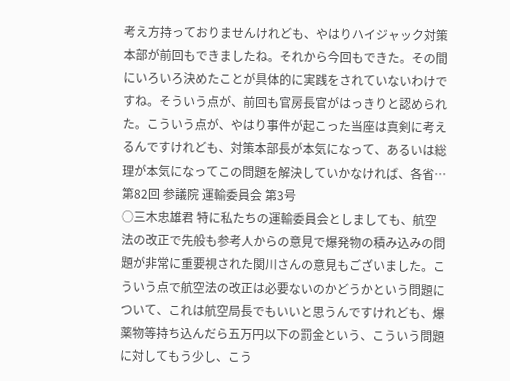考え方持っておりませんけれども、やはりハイジャック対策本部が前回もできましたね。それから今回もできた。その間にいろいろ決めたことが具体的に実践をされていないわけですね。そういう点が、前回も官房長官がはっきりと認められた。こういう点が、やはり事件が起こった当座は真剣に考えるんですけれども、対策本部長が本気になって、あるいは総理が本気になってこの問題を解決していかなければ、各省…
第82回 参議院 運輸委員会 第3号
○三木忠雄君 特に私たちの運輸委員会としましても、航空法の改正で先般も参考人からの意見で爆発物の積み込みの問題が非常に重要視された関川さんの意見もございました。こういう点で航空法の改正は必要ないのかどうかという問題について、これは航空局長でもいいと思うんですけれども、爆薬物等持ち込んだら五万円以下の罰金という、こういう問題に対してもう少し、こう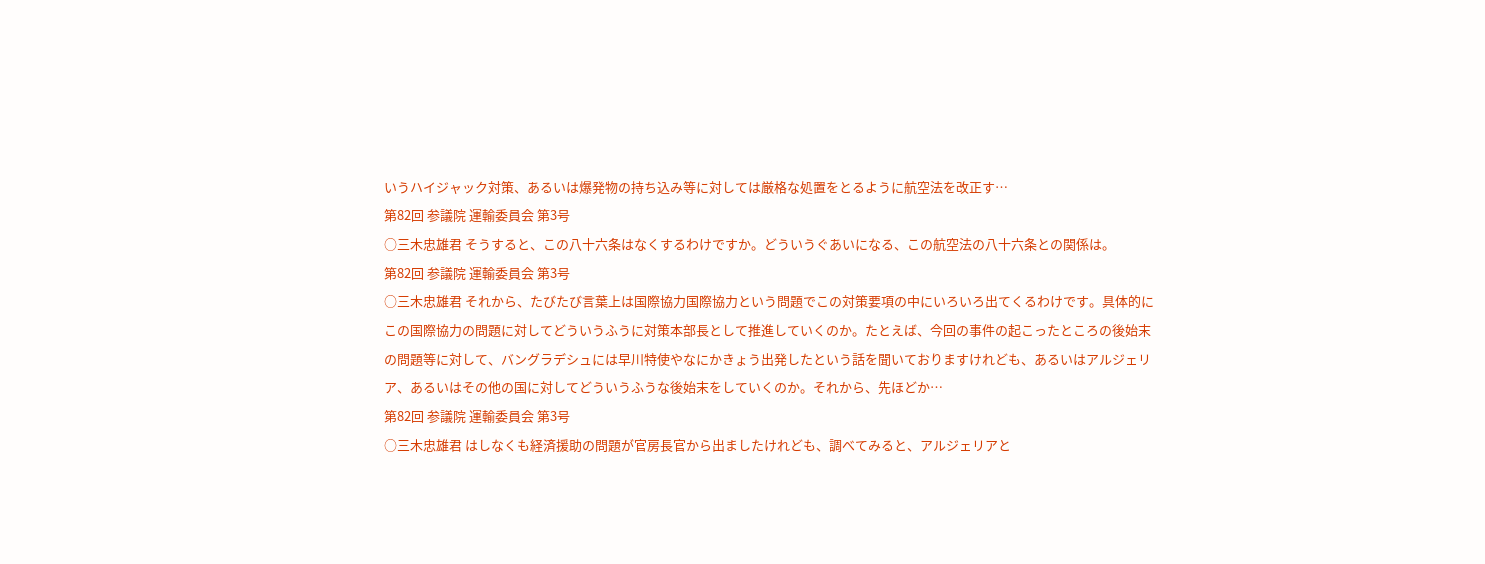いうハイジャック対策、あるいは爆発物の持ち込み等に対しては厳格な処置をとるように航空法を改正す…
第82回 参議院 運輸委員会 第3号
○三木忠雄君 そうすると、この八十六条はなくするわけですか。どういうぐあいになる、この航空法の八十六条との関係は。
第82回 参議院 運輸委員会 第3号
○三木忠雄君 それから、たびたび言葉上は国際協力国際協力という問題でこの対策要項の中にいろいろ出てくるわけです。具体的にこの国際協力の問題に対してどういうふうに対策本部長として推進していくのか。たとえば、今回の事件の起こったところの後始末の問題等に対して、バングラデシュには早川特使やなにかきょう出発したという話を聞いておりますけれども、あるいはアルジェリア、あるいはその他の国に対してどういうふうな後始末をしていくのか。それから、先ほどか…
第82回 参議院 運輸委員会 第3号
○三木忠雄君 はしなくも経済援助の問題が官房長官から出ましたけれども、調べてみると、アルジェリアと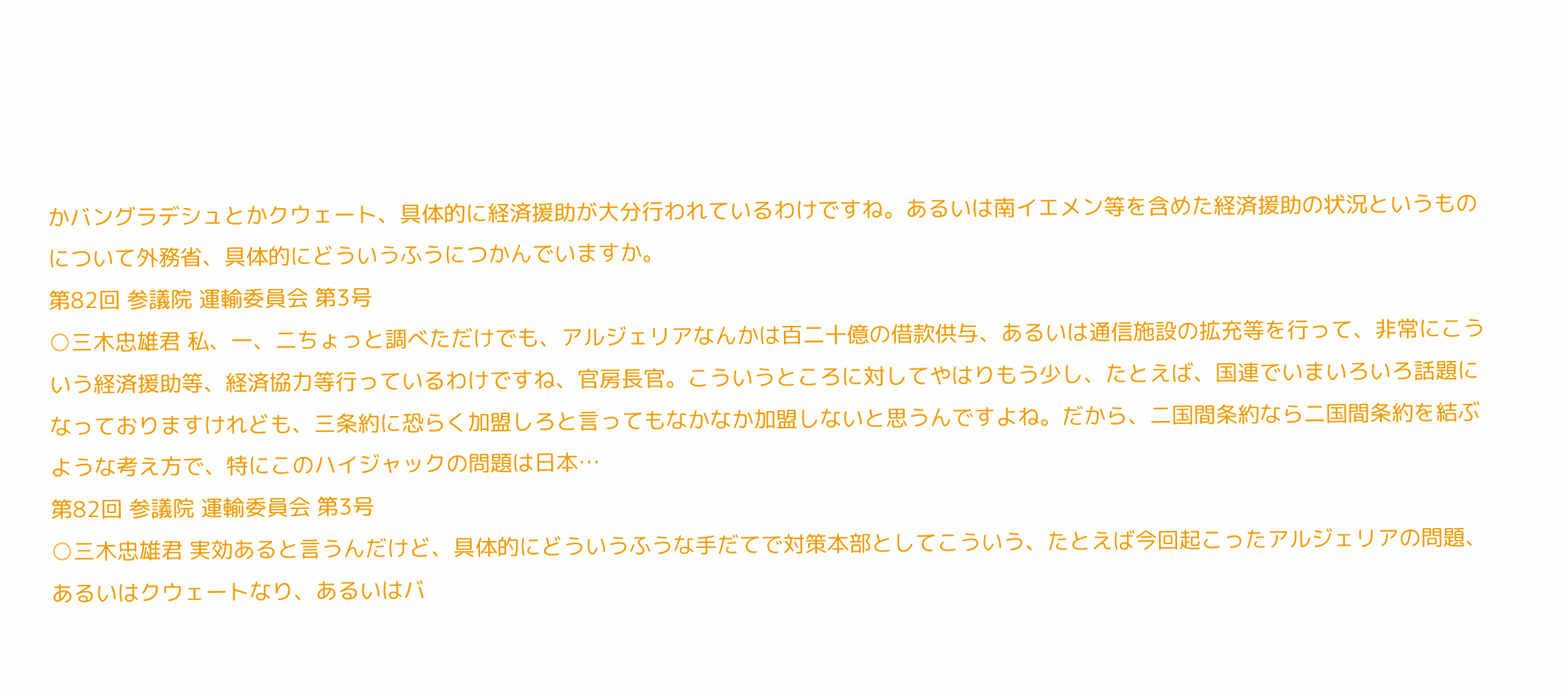かバングラデシュとかクウェート、具体的に経済援助が大分行われているわけですね。あるいは南イエメン等を含めた経済援助の状況というものについて外務省、具体的にどういうふうにつかんでいますか。
第82回 参議院 運輸委員会 第3号
○三木忠雄君 私、一、二ちょっと調べただけでも、アルジェリアなんかは百二十億の借款供与、あるいは通信施設の拡充等を行って、非常にこういう経済援助等、経済協力等行っているわけですね、官房長官。こういうところに対してやはりもう少し、たとえば、国連でいまいろいろ話題になっておりますけれども、三条約に恐らく加盟しろと言ってもなかなか加盟しないと思うんですよね。だから、二国間条約なら二国間条約を結ぶような考え方で、特にこのハイジャックの問題は日本…
第82回 参議院 運輸委員会 第3号
○三木忠雄君 実効あると言うんだけど、具体的にどういうふうな手だてで対策本部としてこういう、たとえば今回起こったアルジェリアの問題、あるいはクウェートなり、あるいはバ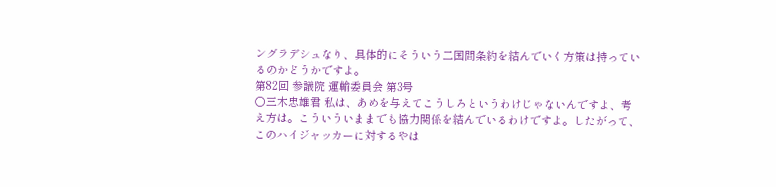ングラデシュなり、具体的にそういう二国間条約を結んでいく方策は持っているのかどうかですよ。
第82回 参議院 運輸委員会 第3号
○三木忠雄君 私は、あめを与えてこうしろというわけじゃないんですよ、考え方は。こういういままでも協力関係を結んでいるわけですよ。したがって、このハイジャッカーに対するやは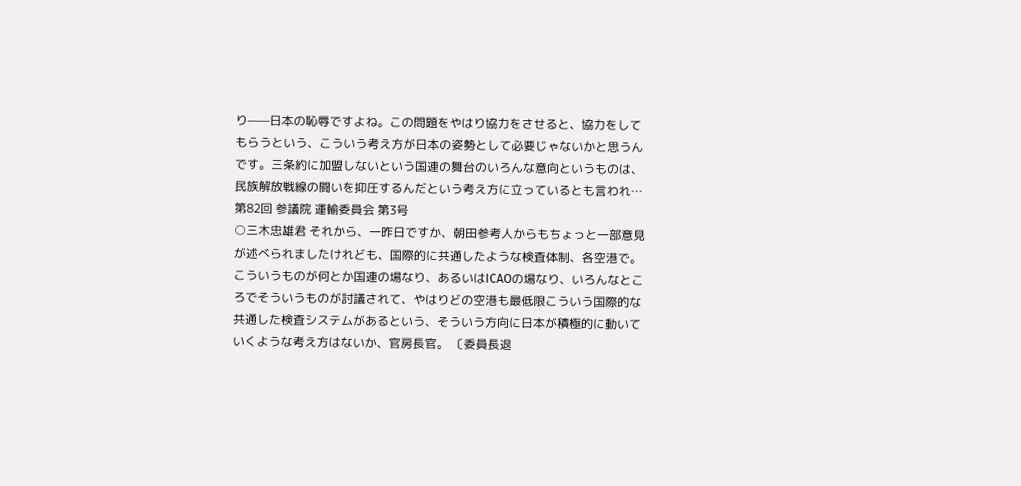り——日本の恥辱ですよね。この問題をやはり協力をさせると、協力をしてもらうという、こういう考え方が日本の姿勢として必要じゃないかと思うんです。三条約に加盟しないという国連の舞台のいろんな意向というものは、民族解放戦線の闘いを抑圧するんだという考え方に立っているとも言われ…
第82回 参議院 運輸委員会 第3号
○三木忠雄君 それから、一昨日ですか、朝田参考人からもちょっと一部意見が述べられましたけれども、国際的に共通したような検査体制、各空港で。こういうものが何とか国連の場なり、あるいはICAOの場なり、いろんなところでそういうものが討議されて、やはりどの空港も最低限こういう国際的な共通した検査システムがあるという、そういう方向に日本が積極的に動いていくような考え方はないか、官房長官。 〔委員長退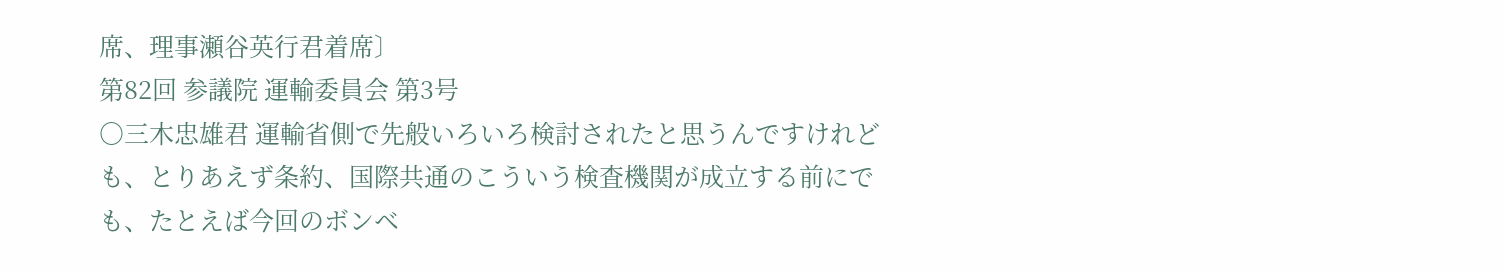席、理事瀬谷英行君着席〕
第82回 参議院 運輸委員会 第3号
○三木忠雄君 運輸省側で先般いろいろ検討されたと思うんですけれども、とりあえず条約、国際共通のこういう検査機関が成立する前にでも、たとえば今回のボンベ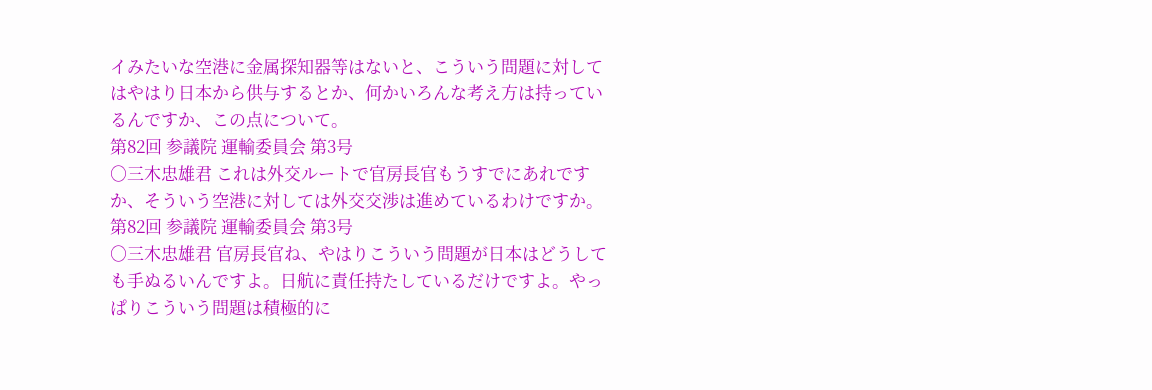イみたいな空港に金属探知器等はないと、こういう問題に対してはやはり日本から供与するとか、何かいろんな考え方は持っているんですか、この点について。
第82回 参議院 運輸委員会 第3号
○三木忠雄君 これは外交ルートで官房長官もうすでにあれですか、そういう空港に対しては外交交渉は進めているわけですか。
第82回 参議院 運輸委員会 第3号
○三木忠雄君 官房長官ね、やはりこういう問題が日本はどうしても手ぬるいんですよ。日航に責任持たしているだけですよ。やっぱりこういう問題は積極的に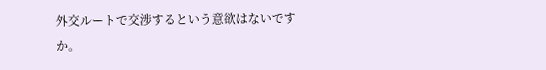外交ルートで交渉するという意欲はないですか。